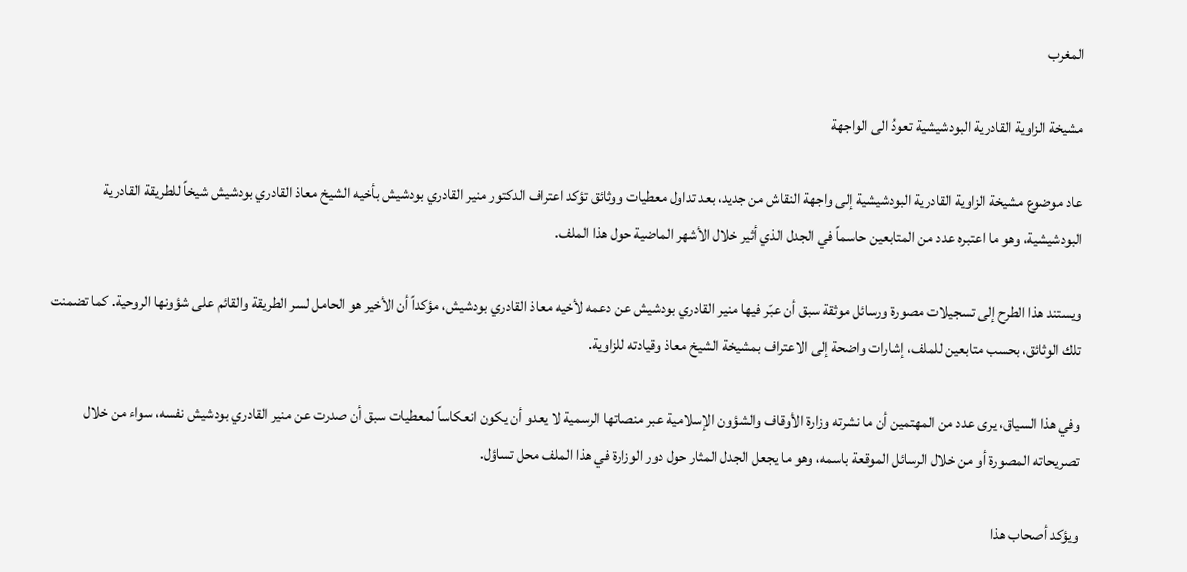المغرب

مشيخة الزاوية القادرية البودشيشية تعودُ الى الواجهة

عاد موضوع مشيخة الزاوية القادرية البودشيشية إلى واجهة النقاش من جديد، بعد تداول معطيات ووثائق تؤكد اعتراف الدكتور منير القادري بودشيش بأخيه الشيخ معاذ القادري بودشيش شيخاً للطريقة القادرية البودشيشية، وهو ما اعتبره عدد من المتابعين حاسماً في الجدل الذي أثير خلال الأشهر الماضية حول هذا الملف.

ويستند هذا الطرح إلى تسجيلات مصورة ورسائل موثقة سبق أن عبّر فيها منير القادري بودشيش عن دعمه لأخيه معاذ القادري بودشيش، مؤكداً أن الأخير هو الحامل لسر الطريقة والقائم على شؤونها الروحية. كما تضمنت تلك الوثائق، بحسب متابعين للملف، إشارات واضحة إلى الاعتراف بمشيخة الشيخ معاذ وقيادته للزاوية.

وفي هذا السياق، يرى عدد من المهتمين أن ما نشرته وزارة الأوقاف والشؤون الإسلامية عبر منصاتها الرسمية لا يعدو أن يكون انعكاساً لمعطيات سبق أن صدرت عن منير القادري بودشيش نفسه، سواء من خلال تصريحاته المصورة أو من خلال الرسائل الموقعة باسمه، وهو ما يجعل الجدل المثار حول دور الوزارة في هذا الملف محل تساؤل.

ويؤكد أصحاب هذا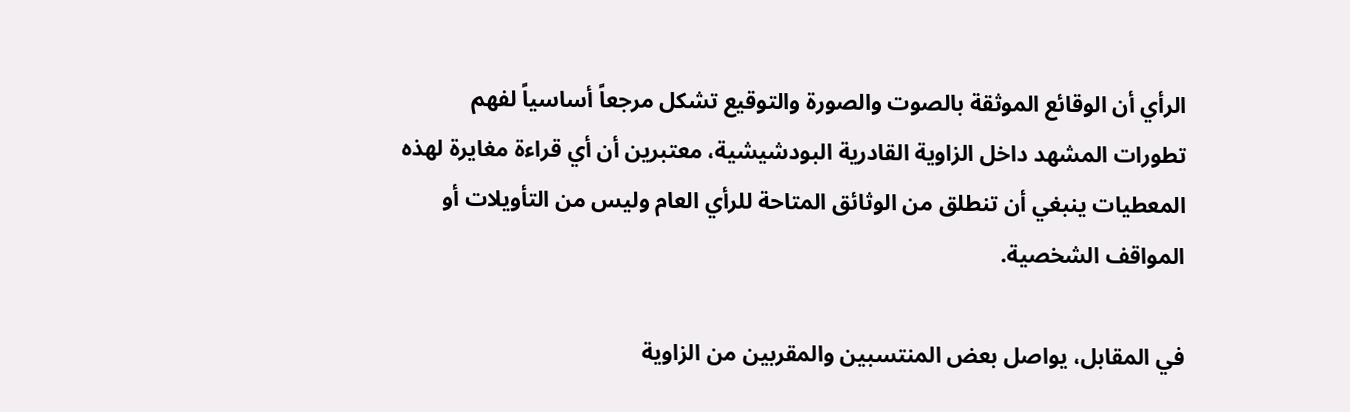الرأي أن الوقائع الموثقة بالصوت والصورة والتوقيع تشكل مرجعاً أساسياً لفهم تطورات المشهد داخل الزاوية القادرية البودشيشية، معتبرين أن أي قراءة مغايرة لهذه المعطيات ينبغي أن تنطلق من الوثائق المتاحة للرأي العام وليس من التأويلات أو المواقف الشخصية.

في المقابل، يواصل بعض المنتسبين والمقربين من الزاوية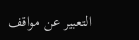التعبير عن مواقف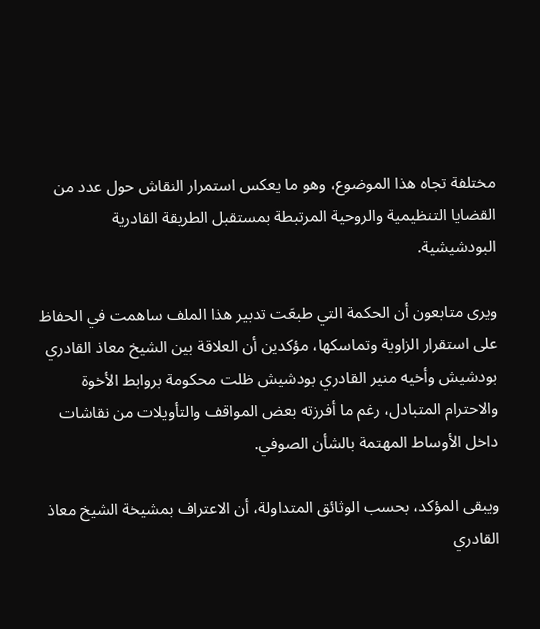مختلفة تجاه هذا الموضوع، وهو ما يعكس استمرار النقاش حول عدد من القضايا التنظيمية والروحية المرتبطة بمستقبل الطريقة القادرية البودشيشية.

ويرى متابعون أن الحكمة التي طبعَت تدبير هذا الملف ساهمت في الحفاظ على استقرار الزاوية وتماسكها، مؤكدين أن العلاقة بين الشيخ معاذ القادري بودشيش وأخيه منير القادري بودشيش ظلت محكومة بروابط الأخوة والاحترام المتبادل، رغم ما أفرزته بعض المواقف والتأويلات من نقاشات داخل الأوساط المهتمة بالشأن الصوفي.

ويبقى المؤكد، بحسب الوثائق المتداولة، أن الاعتراف بمشيخة الشيخ معاذ القادري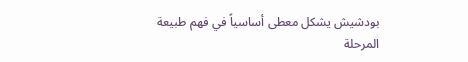بودشيش يشكل معطى أساسياً في فهم طبيعة المرحلة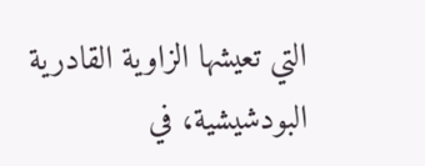التي تعيشها الزاوية القادرية البودشيشية، في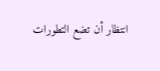انتظار أن تضع التطورات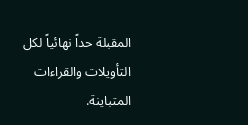المقبلة حداً نهائياً لكل التأويلات والقراءات المتباينة.